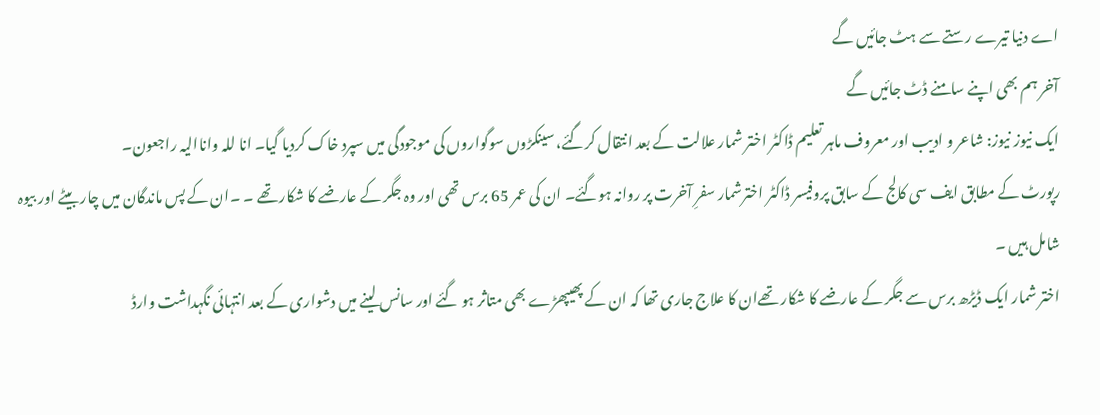اے دنیا تیرے رستے سے ہٹ جائیں گے
آخر ہم بھی اپنے سامنے ڈٹ جائیں گے
ایک نیوز نیوز: شاعر و ادیب اور معروف ماہر تعلیم ڈاکٹر اختر شمار علالت کے بعد انتقال کرگئے، سینکڑوں سوگواروں کی موجودگی میں سپرد خاک کردیا گیا۔ انا للہ واناالیہ راجعون۔
رپورٹ کے مطابق ایف سی کالج کے سابق پروفیسر ڈاکٹر اخترشمار سفرِ آخرت پر روانہ ہوگئے۔ ان کی عمر 65 برس تھی اور وہ جگر کے عارضے کا شکار تھے ۔ ۔ان کے پس ماندگان میں چار بیٹے اور بیوہ شامل ہیں ۔
اختر شمار ایک ڈیڑھ برس سے جگر کے عارضے کا شکار تھےان کا علاج جاری تھا کہ ان کے پھیپھڑے بھی متاثر ہو گئے اور سانس لینے میں دشواری کے بعد انتہائی نگہداشت وارڈ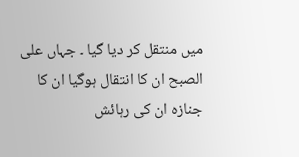میں منتقل کر دیا گیا ۔ جہاں علی الصبح ان کا انتقال ہوگیا ان کا جنازہ ان کی رہائش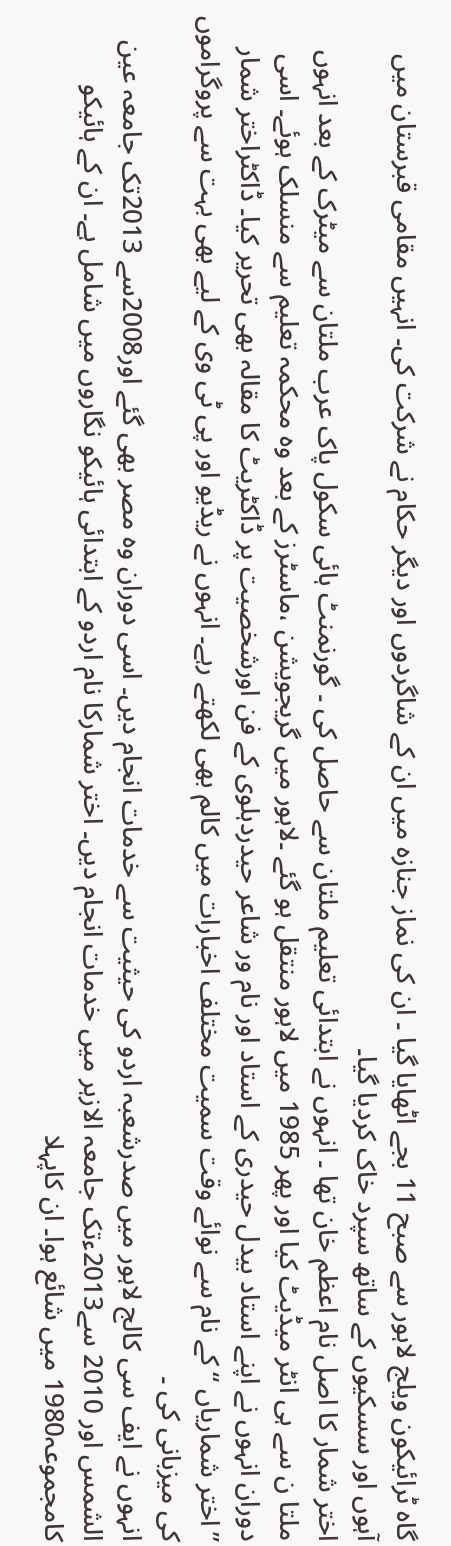گاہ ٹرائیکون ویلج لاہور سے صبح 11 بجے اٹھایا گیا ۔ ان کی نماز جنازہ میں ان کے شاگردوں اور دیگر حکام نے شرکت کی۔ انہیں مقامی قبرستان میں آہوں اور سسکیوں کے ساتھ سپرد خاک کردیا گیا۔
اختر شمار کا اصل نام اعظم خان تھا ۔ انہوں نے ابتدائی تعلیم ملتان سے حاصل کی ۔ گورنمنٹ ہائی سکول پاک عرب ملتان سے میٹرک کے بعد انہوں ملتا ن سے ہی انٹر میڈیٹ کیا اور پھر 1985 میں لاہور منتقل ہو گئے ۔لاہور میں گریجویشن ،ماسٹرز کے بعد وہ محکمہ تعلیم سے منسلک ہوئے۔ اسی دوران انہوں نے اپنے استاد بیدل حیدری کے استاد اور نام ور شاعر حیدردہلوی کے فن اورشخصیت پر ڈاکٹریٹ کا مقالہ بھی تحریر کیا۔ ڈاکٹراختر شمار ”اختر شماریاں “ کے نام سے نوائے وقت سمیت مختلف اخبارات میں کالم بھی لکھتے رہے۔ انہوں نے ریڈیو اور پی ٹی وی کے لیے بھی بہت سے پروگراموں کی میزبانی کی ۔
انہوں نے ایف سی کالج لاہور میں صدرشعبہ اردو کی حیثیت سے خدمات انجام دیں۔ اسی دوران وہ مصر بھی گئے اور2008سے 2013تک جامعہ عین الشمس اور 2010 سے2013ءتک جامعہ الازہر میں خدمات انجام دیں۔ اختر شمارکا نام اردو کے ابتدائی ہائیکو نگاروں میں شامل ہے۔ ان کے ہائیکو کامجموعہ1980 میں شائع ہوا۔ ان کاپہلا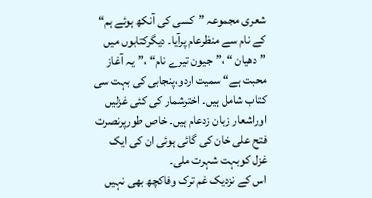شعری مجموعہ ”کسی کی آنکھ ہوئے ہم“ کے نام سے منظرعام پرآیا۔ دیگرکتابوں میں ”دھیان “ ،”جیون تیرے نام“ ،”یہ آغاز محبت ہے“ سمیت اردو،پنجابی کی بہت سی کتاب شامل ہیں۔ اخترشمار کی کئی غزلیں اوراشعار زبان زدعام ہیں۔ خاص طورپرنصرت فتح علی خان کی گائی ہوئی ان کی ایک غزل کوبہت شہرت ملی۔
اس کے نزدیک غم ترک وفاکچھ بھی نہیں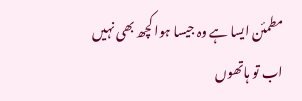مطمئن ایسا ہے وہ جیسا ہوا کچھ بھی نہیں
اب تو ہاتھوں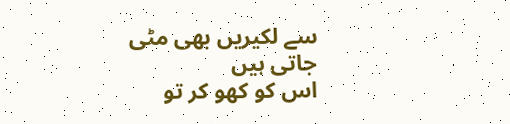سے لکیریں بھی مٹی جاتی ہیں
اس کو کھو کر تو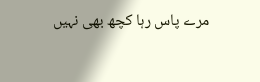مرے پاس رہا کچھ بھی نہیں